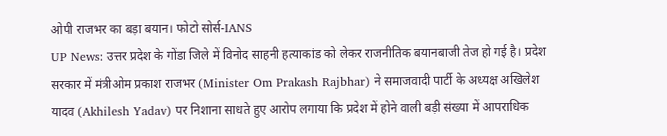ओपी राजभर का बड़ा बयान। फोटो सोर्स-IANS
UP News: उत्तर प्रदेश के गोंडा जिले में विनोद साहनी हत्याकांड को लेकर राजनीतिक बयानबाजी तेज हो गई है। प्रदेश सरकार में मंत्रीओम प्रकाश राजभर (Minister Om Prakash Rajbhar) ने समाजवादी पार्टी के अध्यक्ष अखिलेश यादव (Akhilesh Yadav) पर निशाना साधते हुए आरोप लगाया कि प्रदेश में होने वाली बड़ी संख्या में आपराधिक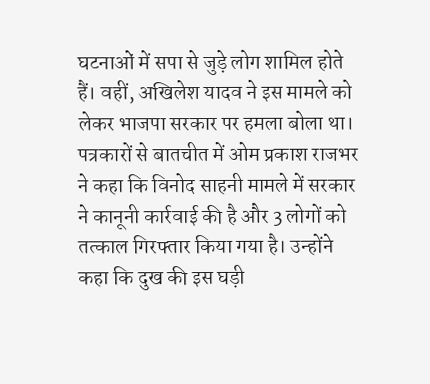घटनाओं में सपा से जुड़े लोग शामिल होते हैं। वहीं, अखिलेश यादव ने इस मामले को लेकर भाजपा सरकार पर हमला बोला था।
पत्रकारों से बातचीत में ओम प्रकाश राजभर ने कहा कि विनोद साहनी मामले में सरकार ने कानूनी कार्रवाई की है और 3 लोगों को तत्काल गिरफ्तार किया गया है। उन्होंने कहा कि दुख की इस घड़ी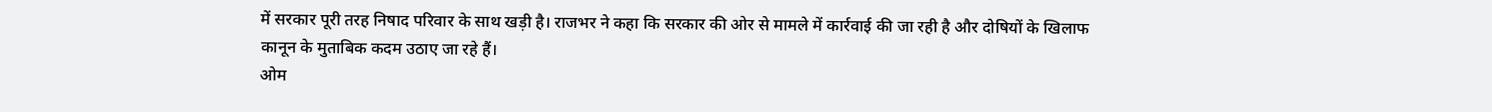में सरकार पूरी तरह निषाद परिवार के साथ खड़ी है। राजभर ने कहा कि सरकार की ओर से मामले में कार्रवाई की जा रही है और दोषियों के खिलाफ कानून के मुताबिक कदम उठाए जा रहे हैं।
ओम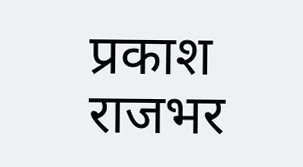प्रकाश राजभर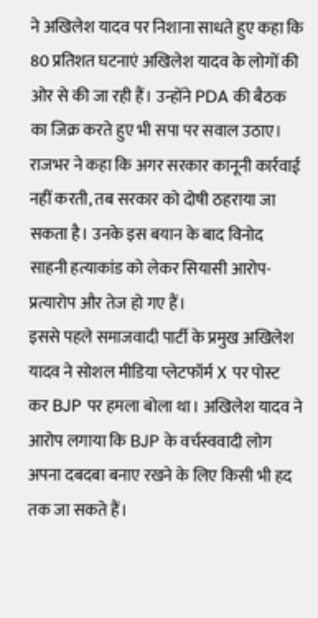ने अखिलेश यादव पर निशाना साधते हुए कहा कि 80 प्रतिशत घटनाएं अखिलेश यादव के लोगों की ओर से की जा रही हैं। उन्होंने PDA की बैठक का जिक्र करते हुए भी सपा पर सवाल उठाए। राजभर ने कहा कि अगर सरकार कानूनी कार्रवाई नहीं करती, तब सरकार को दोषी ठहराया जा सकता है। उनके इस बयान के बाद विनोद साहनी हत्याकांड को लेकर सियासी आरोप-प्रत्यारोप और तेज हो गए हैं।
इससे पहले समाजवादी पार्टी के प्रमुख अखिलेश यादव ने सोशल मीडिया प्लेटफॉर्म X पर पोस्ट कर BJP पर हमला बोला था। अखिलेश यादव ने आरोप लगाया कि BJP के वर्चस्ववादी लोग अपना दबदबा बनाए रखने के लिए किसी भी हद तक जा सकते हैं।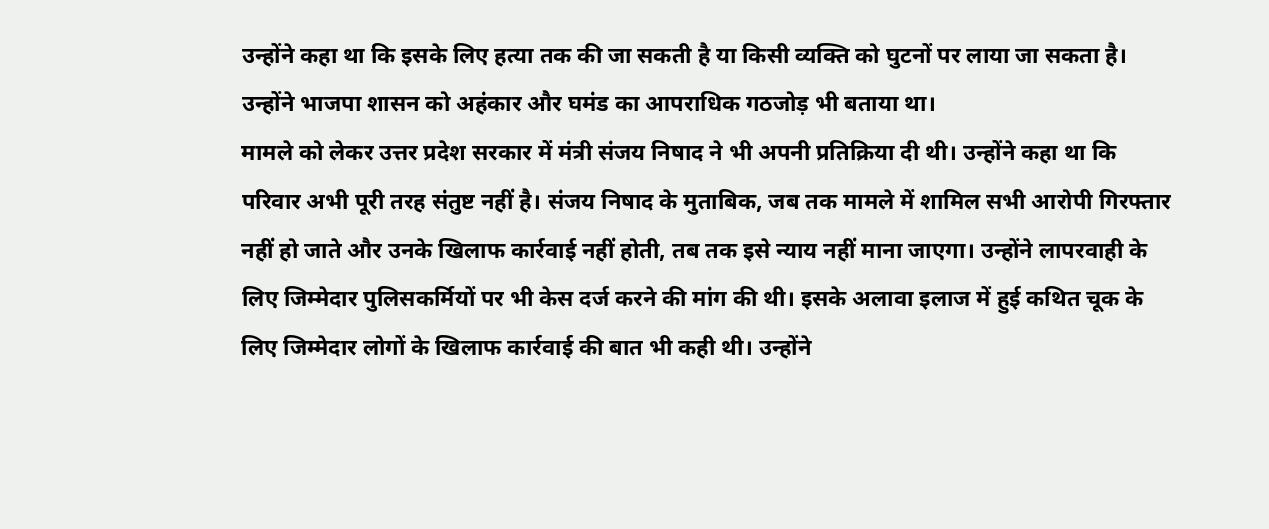उन्होंने कहा था कि इसके लिए हत्या तक की जा सकती है या किसी व्यक्ति को घुटनों पर लाया जा सकता है। उन्होंने भाजपा शासन को अहंकार और घमंड का आपराधिक गठजोड़ भी बताया था।
मामले को लेकर उत्तर प्रदेश सरकार में मंत्री संजय निषाद ने भी अपनी प्रतिक्रिया दी थी। उन्होंने कहा था कि परिवार अभी पूरी तरह संतुष्ट नहीं है। संजय निषाद के मुताबिक, जब तक मामले में शामिल सभी आरोपी गिरफ्तार नहीं हो जाते और उनके खिलाफ कार्रवाई नहीं होती, तब तक इसे न्याय नहीं माना जाएगा। उन्होंने लापरवाही के लिए जिम्मेदार पुलिसकर्मियों पर भी केस दर्ज करने की मांग की थी। इसके अलावा इलाज में हुई कथित चूक के लिए जिम्मेदार लोगों के खिलाफ कार्रवाई की बात भी कही थी। उन्होंने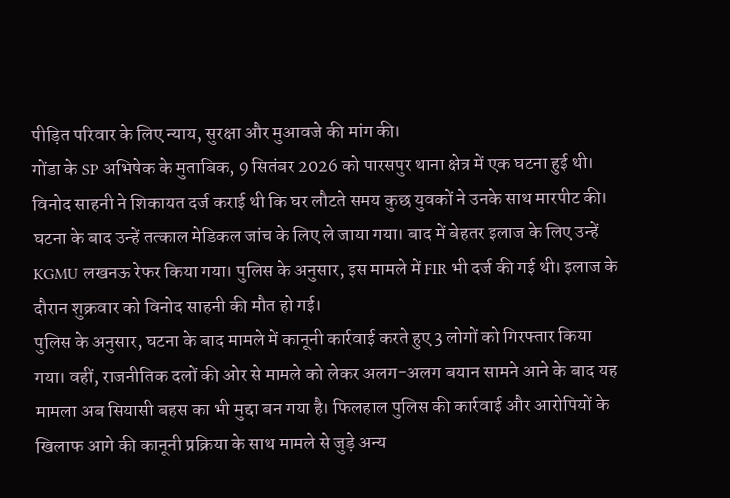पीड़ित परिवार के लिए न्याय, सुरक्षा और मुआवजे की मांग की।
गोंडा के SP अभिषेक के मुताबिक, 9 सितंबर 2026 को पारसपुर थाना क्षेत्र में एक घटना हुई थी। विनोद साहनी ने शिकायत दर्ज कराई थी कि घर लौटते समय कुछ युवकों ने उनके साथ मारपीट की। घटना के बाद उन्हें तत्काल मेडिकल जांच के लिए ले जाया गया। बाद में बेहतर इलाज के लिए उन्हें KGMU लखनऊ रेफर किया गया। पुलिस के अनुसार, इस मामले में FIR भी दर्ज की गई थी। इलाज के दौरान शुक्रवार को विनोद साहनी की मौत हो गई।
पुलिस के अनुसार, घटना के बाद मामले में कानूनी कार्रवाई करते हुए 3 लोगों को गिरफ्तार किया गया। वहीं, राजनीतिक दलों की ओर से मामले को लेकर अलग-अलग बयान सामने आने के बाद यह मामला अब सियासी बहस का भी मुद्दा बन गया है। फिलहाल पुलिस की कार्रवाई और आरोपियों के खिलाफ आगे की कानूनी प्रक्रिया के साथ मामले से जुड़े अन्य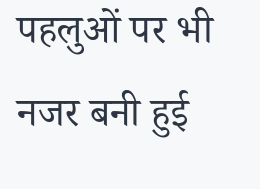पहलुओं पर भी नजर बनी हुई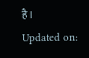है।
Updated on: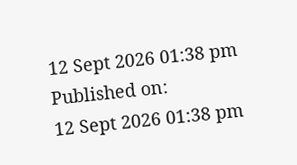12 Sept 2026 01:38 pm
Published on:
12 Sept 2026 01:38 pm